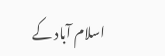اسلام آباد کے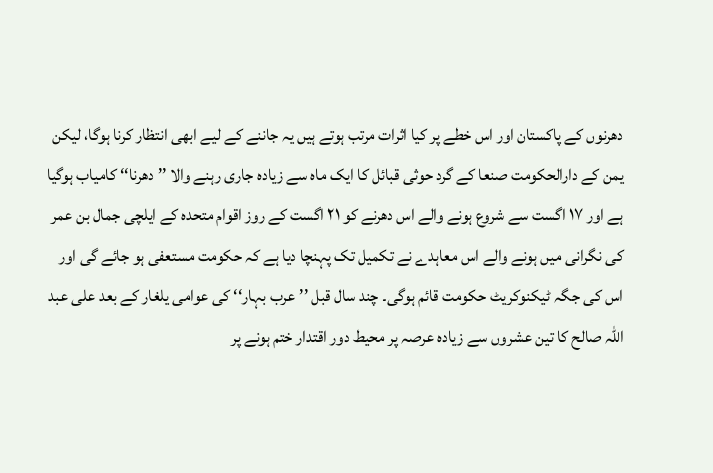دھرنوں کے پاکستان اور اس خطے پر کیا اثرات مرتب ہوتے ہیں یہ جاننے کے لیے ابھی انتظار کرنا ہوگا، لیکن یمن کے دارالحکومت صنعا کے گرد حوثی قبائل کا ایک ماہ سے زیادہ جاری رہنے والا ’’دھرنا‘‘ کامیاب ہوگیا ہے اور ۱۷ اگست سے شروع ہونے والے اس دھرنے کو ۲۱ اگست کے روز اقوام متحدہ کے ایلچی جمال بن عمر کی نگرانی میں ہونے والے اس معاہدے نے تکمیل تک پہنچا دیا ہے کہ حکومت مستعفی ہو جائے گی اور اس کی جگہ ٹیکنوکریٹ حکومت قائم ہوگی۔ چند سال قبل ’’عرب بہار‘‘ کی عوامی یلغار کے بعد علی عبد اللہ صالح کا تین عشروں سے زیادہ عرصہ پر محیط دور اقتدار ختم ہونے پر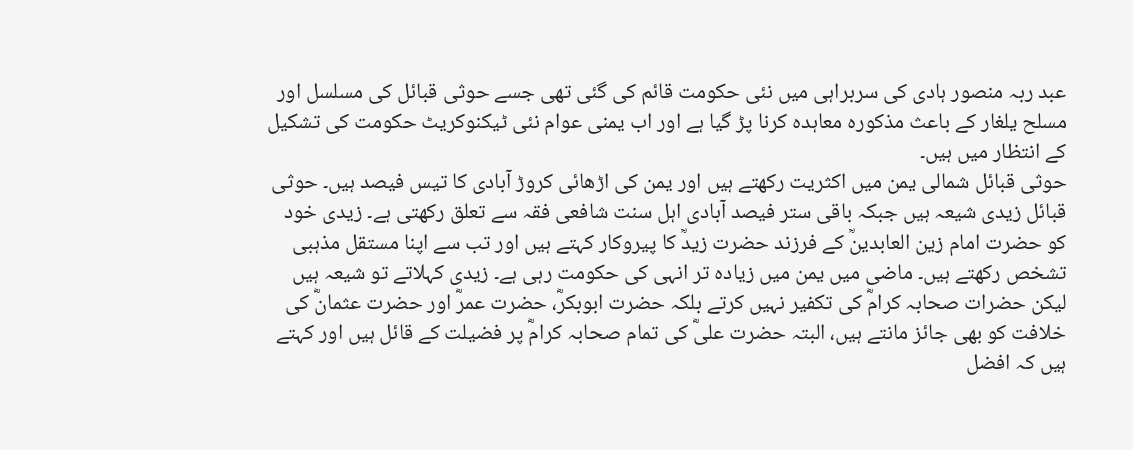عبد ربہ منصور ہادی کی سربراہی میں نئی حکومت قائم کی گئی تھی جسے حوثی قبائل کی مسلسل اور مسلح یلغار کے باعث مذکورہ معاہدہ کرنا پڑ گیا ہے اور اب یمنی عوام نئی ٹیکنوکریٹ حکومت کی تشکیل کے انتظار میں ہیں۔
حوثی قبائل شمالی یمن میں اکثریت رکھتے ہیں اور یمن کی اڑھائی کروڑ آبادی کا تیس فیصد ہیں۔ حوثی قبائل زیدی شیعہ ہیں جبکہ باقی ستر فیصد آبادی اہل سنت شافعی فقہ سے تعلق رکھتی ہے۔ زیدی خود کو حضرت امام زین العابدینؒ کے فرزند حضرت زیدؒ کا پیروکار کہتے ہیں اور تب سے اپنا مستقل مذہبی تشخص رکھتے ہیں۔ ماضی میں یمن میں زیادہ تر انہی کی حکومت رہی ہے۔ زیدی کہلاتے تو شیعہ ہیں لیکن حضرات صحابہ کرامؓ کی تکفیر نہیں کرتے بلکہ حضرت ابوبکرؓ، حضرت عمرؓ اور حضرت عثمانؓ کی خلافت کو بھی جائز مانتے ہیں، البتہ حضرت علیؓ کی تمام صحابہ کرامؓ پر فضیلت کے قائل ہیں اور کہتے ہیں کہ افضل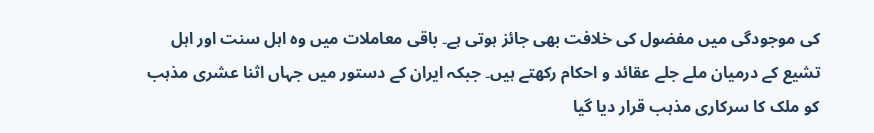کی موجودگی میں مفضول کی خلافت بھی جائز ہوتی ہے۔ باقی معاملات میں وہ اہل سنت اور اہل تشیع کے درمیان ملے جلے عقائد و احکام رکھتے ہیں۔ جبکہ ایران کے دستور میں جہاں اثنا عشری مذہب کو ملک کا سرکاری مذہب قرار دیا گیا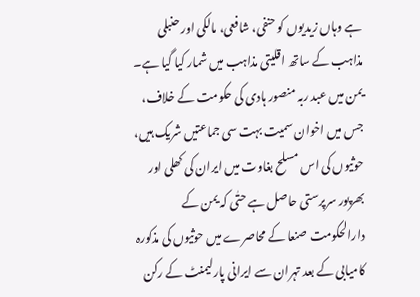ہے وہاں زیدیوں کو حنفی، شافعی، مالکی اور حنبلی مذاہب کے ساتھ اقلیتی مذاہب میں شمار کیا گیا ہے۔
یمن میں عبد ربہ منصور ہادی کی حکومت کے خلاف، جس میں اخوان سمیت بہت سی جماعتیں شریک ہیں، حوثیوں کی اس مسلح بغاوت میں ایران کی کھلی اور بھرپور سرپرستی حاصل ہے حتٰی کہ یمن کے دارالحکومت صنعا کے محاصرے میں حوثیوں کی مذکورہ کامیابی کے بعد تہران سے ایرانی پارلیمنٹ کے رکن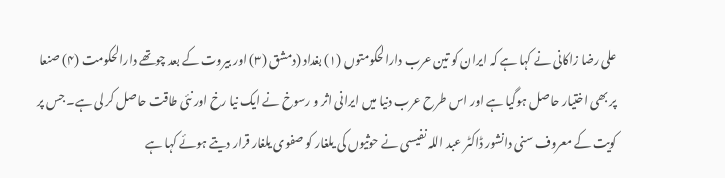علی رضا زاکانی نے کہا ہے کہ ایران کو تین عرب دارالحکومتوں (۱) بغداد (دمشق (۳) اور بیروت کے بعد چوتھے دارالحکومت (۴) صنعا پر بھی اختیار حاصل ہوگیا ہے اور اس طرح عرب دنیا میں ایرانی اثر و رسوخ نے ایک نیا رخ اور نئی طاقت حاصل کر لی ہے۔ جس پر کویت کے معروف سنی دانشور ڈاکٹر عبد اللہ نفیسی نے حوثیوں کی یلغار کو صفوی یلغار قرار دیتے ہوئے کہا ہے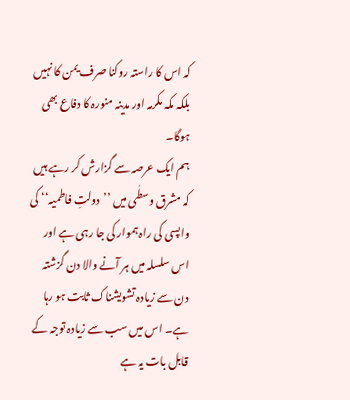کہ اس کا راستہ روکنا صرف یمن کا نہیں بلکہ مکہ مکرمہ اور مدینہ منورہ کا دفاع بھی ہوگا۔
ہم ایک عرصہ سے گزارش کر رہے ہیں کہ مشرق وسطٰی میں ’’دولتِ فاطمیہ‘‘ کی واپسی کی راہ ہموار کی جا رہی ہے اور اس سلسلہ میں ہر آنے والا دن گزشتہ دن سے زیادہ تشویشناک ثابت ہو رہا ہے۔ اس میں سب سے زیادہ توجہ کے قابل بات یہ ہے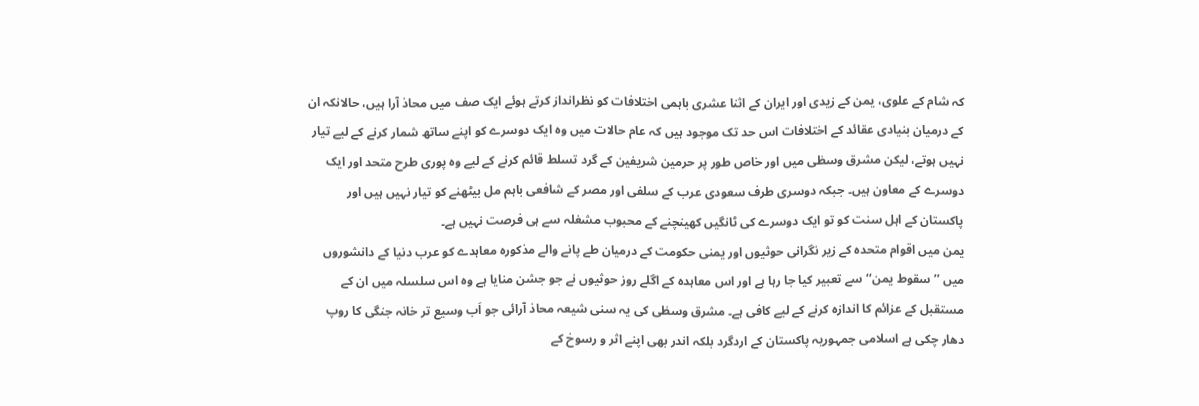کہ شام کے علوی، یمن کے زیدی اور ایران کے اثنا عشری باہمی اختلافات کو نظرانداز کرتے ہوئے ایک صف میں محاذ آرا ہیں، حالانکہ ان کے درمیان بنیادی عقائد کے اختلافات اس حد تک موجود ہیں کہ عام حالات میں وہ ایک دوسرے کو اپنے ساتھ شمار کرنے کے لیے تیار نہیں ہوتے، لیکن مشرق وسطٰی میں اور خاص طور پر حرمین شریفین کے گرد تسلط قائم کرنے کے لیے وہ پوری طرح متحد اور ایک دوسرے کے معاون ہیں۔ جبکہ دوسری طرف سعودی عرب کے سلفی اور مصر کے شافعی باہم مل بیٹھنے کو تیار نہیں ہیں اور پاکستان کے اہل سنت کو تو ایک دوسرے کی ٹانگیں کھینچنے کے محبوب مشغلہ سے ہی فرصت نہیں ہے۔
یمن میں اقوام متحدہ کے زیر نگرانی حوثیوں اور یمنی حکومت کے درمیان طے پانے والے مذکورہ معاہدے کو عرب دنیا کے دانشوروں میں ’’سقوط یمن‘‘ سے تعبیر کیا جا رہا ہے اور اس معاہدہ کے اگلے روز حوثیوں نے جو جشن منایا ہے وہ اس سلسلہ میں ان کے مستقبل کے عزائم کا اندازہ کرنے کے لیے کافی ہے۔ مشرق وسطٰی کی یہ سنی شیعہ محاذ آرائی جو اَب وسیع تر خانہ جنگی کا روپ دھار چکی ہے اسلامی جمہوریہ پاکستان کے اردگرد بلکہ اندر بھی اپنے اثر و رسوخ کے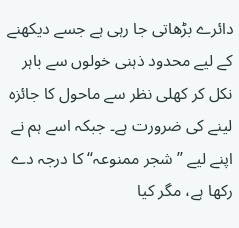دائرے بڑھاتی جا رہی ہے جسے دیکھنے کے لیے محدود ذہنی خولوں سے باہر نکل کر کھلی نظر سے ماحول کا جائزہ لینے کی ضرورت ہے۔ جبکہ اسے ہم نے اپنے لیے ’’شجر ممنوعہ‘‘ کا درجہ دے رکھا ہے، مگر کیا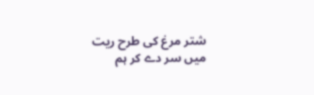شتر مرغ کی طرح ریت میں سر دے کر ہم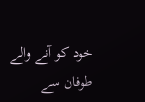خود کو آنے والے طوفان سے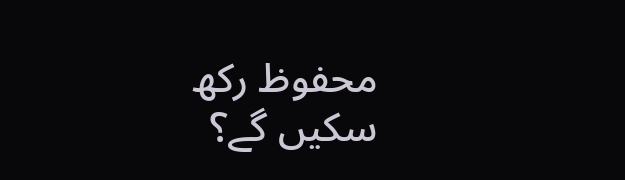محفوظ رکھ سکیں گے؟